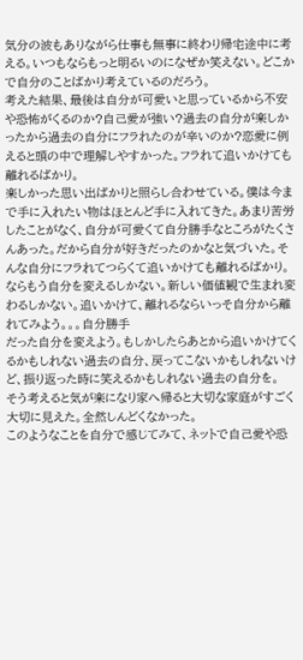気分の波もありながら仕事も無事に終わり帰宅途中に考える。いつもならもっと明るいのになぜか笑えない。どこかで自分のことばかり考えているのだろう。
考えた結果、最後は自分が可愛いと思っているから不安や恐怖がくるのか?自己愛が強い?過去の自分が楽しかったから過去の自分にフラれたのが辛いのか?恋愛に例えると頭の中で理解しやすかった。フラれて追いかけても離れるばかり。
楽しかった思い出ばかりと照らし合わせている。僕は今まで手に入れたい物はほとんど手に入れてきた。あまり苦労したことがなく、自分が可愛くて自分勝手なところがたくさんあった。だから自分が好きだったのかなと気づいた。そんな自分にフラれてつらくて追いかけても離れるばかり。ならもう自分を変えるしかない。新しい価値観で生まれ変わるしかない。追いかけて、離れるならいっそ自分から離れてみよう。。。自分勝手
だった自分を変えよう。もしかしたらあとから追いかけてくるかもしれない過去の自分、戻ってこないかもしれないけど、振り返った時に笑えるかもしれない過去の自分を。
そう考えると気が楽になり家へ帰ると大切な家庭がすごく大切に見えた。全然しんどくなかった。
このようなことを自分で感じてみて、ネットで自己愛や恐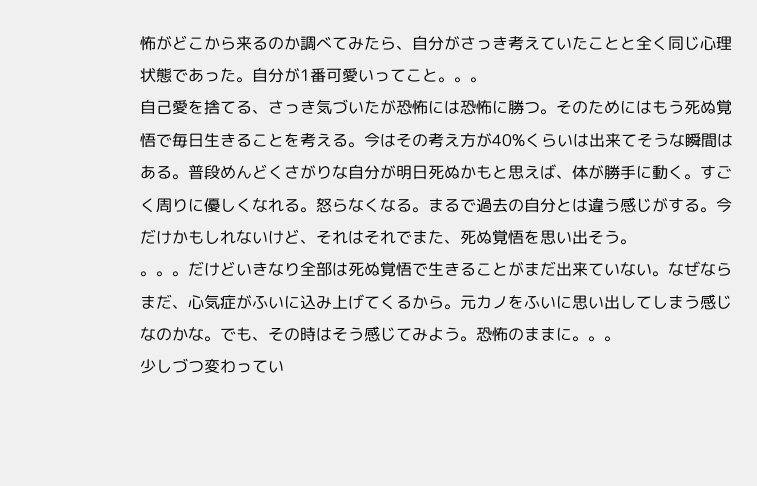怖がどこから来るのか調べてみたら、自分がさっき考えていたことと全く同じ心理状態であった。自分が1番可愛いってこと。。。
自己愛を捨てる、さっき気づいたが恐怖には恐怖に勝つ。そのためにはもう死ぬ覚悟で毎日生きることを考える。今はその考え方が40%くらいは出来てそうな瞬間はある。普段めんどくさがりな自分が明日死ぬかもと思えば、体が勝手に動く。すごく周りに優しくなれる。怒らなくなる。まるで過去の自分とは違う感じがする。今だけかもしれないけど、それはそれでまた、死ぬ覚悟を思い出そう。
。。。だけどいきなり全部は死ぬ覚悟で生きることがまだ出来ていない。なぜならまだ、心気症がふいに込み上げてくるから。元カノをふいに思い出してしまう感じなのかな。でも、その時はそう感じてみよう。恐怖のままに。。。
少しづつ変わってい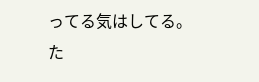ってる気はしてる。
た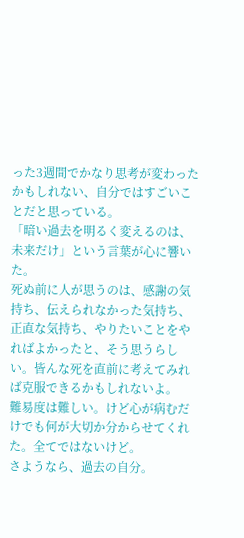った3週間でかなり思考が変わったかもしれない、自分ではすごいことだと思っている。
「暗い過去を明るく変えるのは、未来だけ」という言葉が心に響いた。
死ぬ前に人が思うのは、感謝の気持ち、伝えられなかった気持ち、正直な気持ち、やりたいことをやればよかったと、そう思うらしい。皆んな死を直前に考えてみれば克服できるかもしれないよ。
難易度は難しい。けど心が病むだけでも何が大切か分からせてくれた。全てではないけど。
さようなら、過去の自分。